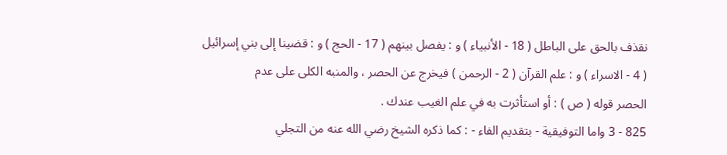نقذف بالحق على الباطل ( 18 - الأنبياء ) و : يفصل بينهم ( 17 - الحج ) و : قضينا إلى بني إسرائيل
( 4 - الاسراء ) و : علم القرآن ( 2 - الرحمن ) فيخرج عن الحصر ، والمنبه الكلى على عدم
الحصر قوله ( ص ) : أو استأثرت به في علم الغيب عندك .
825 - 3 واما التوفيقية - بتقديم الفاء - : كما ذكره الشيخ رضي الله عنه من التجلي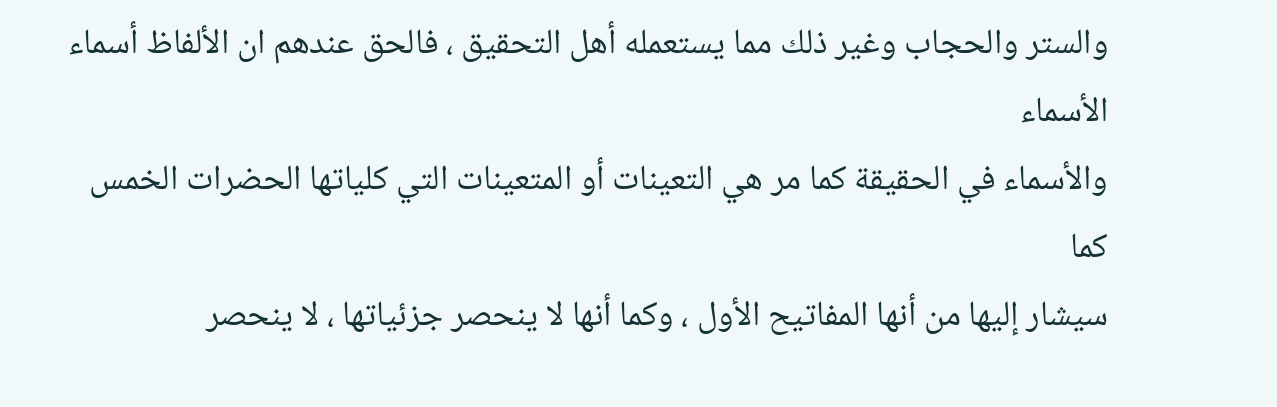والستر والحجاب وغير ذلك مما يستعمله أهل التحقيق ، فالحق عندهم ان الألفاظ أسماء الأسماء
والأسماء في الحقيقة كما مر هي التعينات أو المتعينات التي كلياتها الحضرات الخمس كما
سيشار إليها من أنها المفاتيح الأول ، وكما أنها لا ينحصر جزئياتها ، لا ينحصر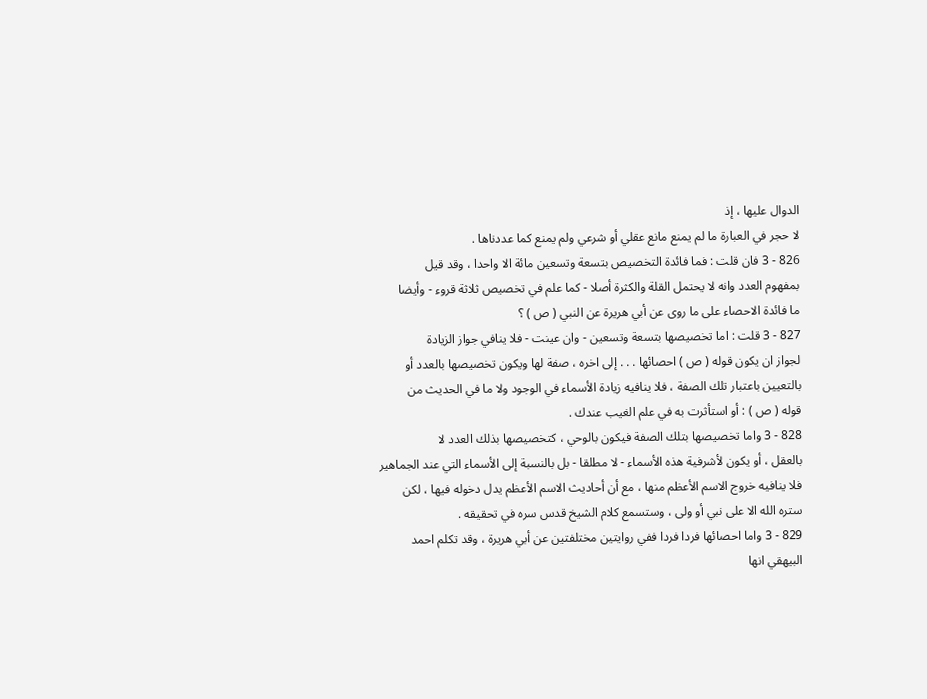الدوال عليها ، إذ
لا حجر في العبارة ما لم يمنع مانع عقلي أو شرعي ولم يمنع كما عددناها .
826 - 3 فان قلت : فما فائدة التخصيص بتسعة وتسعين مائة الا واحدا ، وقد قيل
بمفهوم العدد وانه لا يحتمل القلة والكثرة أصلا - كما علم في تخصيص ثلاثة قروء - وأيضا
ما فائدة الاحصاء على ما روى عن أبي هريرة عن النبي ( ص ) ؟
827 - 3 قلت : اما تخصيصها بتسعة وتسعين - وان عينت - فلا ينافي جواز الزيادة
لجواز ان يكون قوله ( ص ) احصائها . . . إلى اخره ، صفة لها ويكون تخصيصها بالعدد أو
بالتعيين باعتبار تلك الصفة ، فلا ينافيه زيادة الأسماء في الوجود ولا ما في الحديث من
قوله ( ص ) : أو استأثرت به في علم الغيب عندك .
828 - 3 واما تخصيصها بتلك الصفة فيكون بالوحي ، كتخصيصها بذلك العدد لا
بالعقل ، أو يكون لأشرفية هذه الأسماء - لا مطلقا - بل بالنسبة إلى الأسماء التي عند الجماهير
فلا ينافيه خروج الاسم الأعظم منها ، مع أن أحاديث الاسم الأعظم يدل دخوله فيها ، لكن
ستره الله الا على نبي أو ولى ، وستسمع كلام الشيخ قدس سره في تحقيقه .
829 - 3 واما احصائها فردا فردا ففي روايتين مختلفتين عن أبي هريرة ، وقد تكلم احمد
البيهقي انها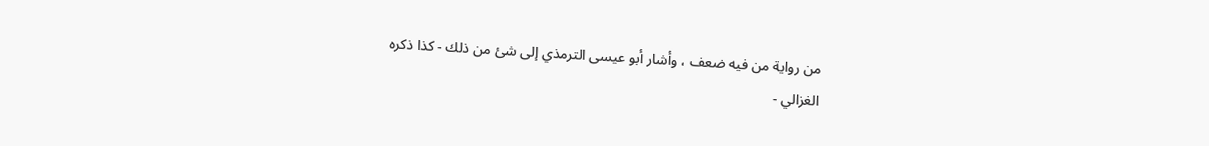من رواية من فيه ضعف ، وأشار أبو عيسى الترمذي إلى شئ من ذلك - كذا ذكره
الغزالي -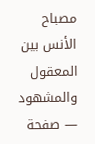مصباح الأنس بين المعقول والمشهود — صفحة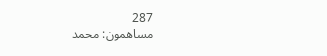287
مساهمون: محمد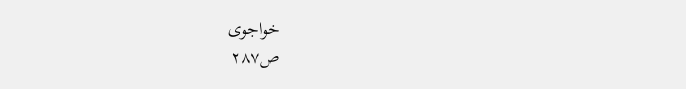خواجوى
ص٢٨٧